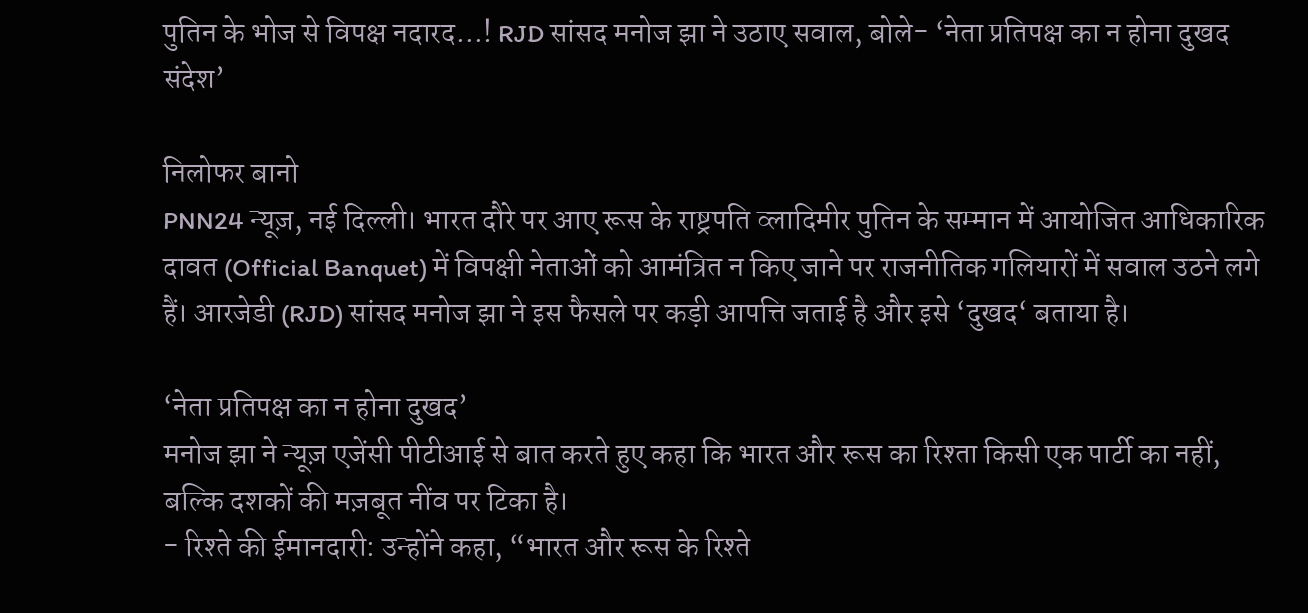पुतिन के भोज से विपक्ष नदारद…! RJD सांसद मनोज झा ने उठाए सवाल, बोले- ‘नेता प्रतिपक्ष का न होना दुखद संदेश’

निलोफर बानो
PNN24 न्यूज़, नई दिल्ली। भारत दौरे पर आए रूस के राष्ट्रपति व्लादिमीर पुतिन के सम्मान में आयोजित आधिकारिक दावत (Official Banquet) में विपक्षी नेताओं को आमंत्रित न किए जाने पर राजनीतिक गलियारों में सवाल उठने लगे हैं। आरजेडी (RJD) सांसद मनोज झा ने इस फैसले पर कड़ी आपत्ति जताई है और इसे ‘दुखद‘ बताया है।

‘नेता प्रतिपक्ष का न होना दुखद’
मनोज झा ने न्यूज़ एजेंसी पीटीआई से बात करते हुए कहा कि भारत और रूस का रिश्ता किसी एक पार्टी का नहीं, बल्कि दशकों की मज़बूत नींव पर टिका है।
- रिश्ते की ईमानदारी: उन्होंने कहा, “भारत और रूस के रिश्ते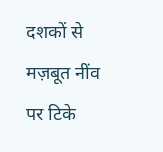दशकों से मज़बूत नींव पर टिके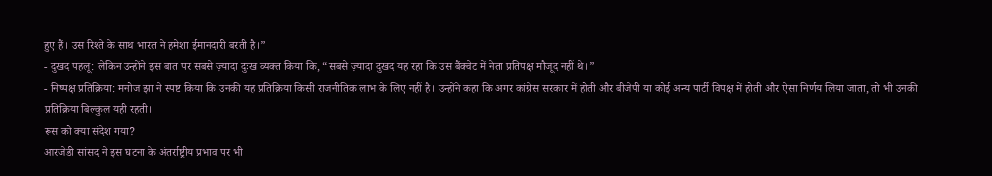हुए हैं। उस रिश्ते के साथ भारत ने हमेशा ईमानदारी बरती है।”
- दुखद पहलू: लेकिन उन्होंने इस बात पर सबसे ज़्यादा दुःख व्यक्त किया कि, “सबसे ज़्यादा दुखद यह रहा कि उस बैंक्वेट में नेता प्रतिपक्ष मौजूद नहीं थे।”
- निष्पक्ष प्रतिक्रिया: मनोज झा ने स्पष्ट किया कि उनकी यह प्रतिक्रिया किसी राजनीतिक लाभ के लिए नहीं है। उन्होंने कहा कि अगर कांग्रेस सरकार में होती और बीजेपी या कोई अन्य पार्टी विपक्ष में होती और ऐसा निर्णय लिया जाता, तो भी उनकी प्रतिक्रिया बिल्कुल यही रहती।
रूस को क्या संदेश गया?
आरजेडी सांसद ने इस घटना के अंतर्राष्ट्रीय प्रभाव पर भी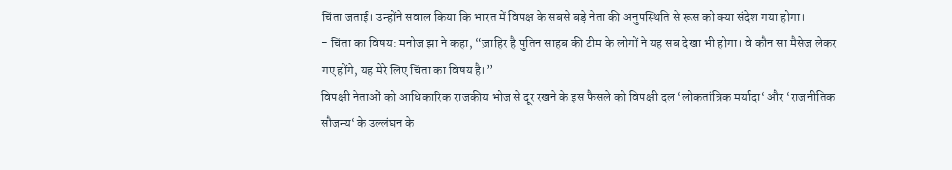चिंता जताई। उन्होंने सवाल किया कि भारत में विपक्ष के सबसे बड़े नेता की अनुपस्थिति से रूस को क्या संदेश गया होगा।
- चिंता का विषय: मनोज झा ने कहा, “ज़ाहिर है पुतिन साहब की टीम के लोगों ने यह सब देखा भी होगा। वे कौन सा मैसेज लेकर गए होंगे, यह मेरे लिए चिंता का विषय है।”
विपक्षी नेताओं को आधिकारिक राजकीय भोज से दूर रखने के इस फैसले को विपक्षी दल ‘लोकतांत्रिक मर्यादा‘ और ‘राजनीतिक सौजन्य‘ के उल्लंघन के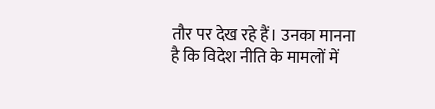तौर पर देख रहे हैं। उनका मानना है कि विदेश नीति के मामलों में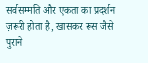सर्वसम्मति और एकता का प्रदर्शन ज़रूरी होता है, खासकर रूस जैसे पुराने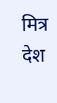मित्र देश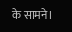के सामने।